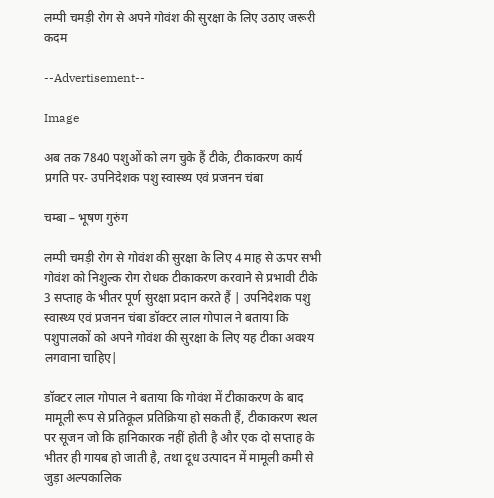लम्पी चमड़ी रोग से अपने गोवंश की सुरक्षा के लिए उठाए जरूरी कदम

--Advertisement--

Image

अब तक 7840 पशुओं को लग चुके हैं टीके, टीकाकरण कार्य प्रगति पर- उपनिदेशक पशु स्वास्थ्य एवं प्रजनन चंबा

चम्बा – भूषण गुरुंग

लम्पी चमड़ी रोग से गोवंश की सुरक्षा के लिए 4 माह से ऊपर सभी गोवंश को निशुल्क रोग रोधक टीकाकरण करवाने से प्रभावी टीके 3 सप्ताह के भीतर पूर्ण सुरक्षा प्रदान करते हैं | उपनिदेशक पशु स्वास्थ्य एवं प्रजनन चंबा डॉक्टर लाल गोपाल ने बताया कि पशुपालकों को अपने गोवंश की सुरक्षा के लिए यह टीका अवश्य लगवाना चाहिए|

डॉक्टर लाल गोपाल ने बताया कि गोवंश में टीकाकरण के बाद मामूली रूप से प्रतिकूल प्रतिक्रिया हो सकती हैं, टीकाकरण स्थल पर सूजन जो कि हानिकारक नहीं होती है और एक दो सप्ताह के भीतर ही गायब हो जाती है, तथा दूध उत्पादन में मामूली कमी से जुड़ा अल्पकालिक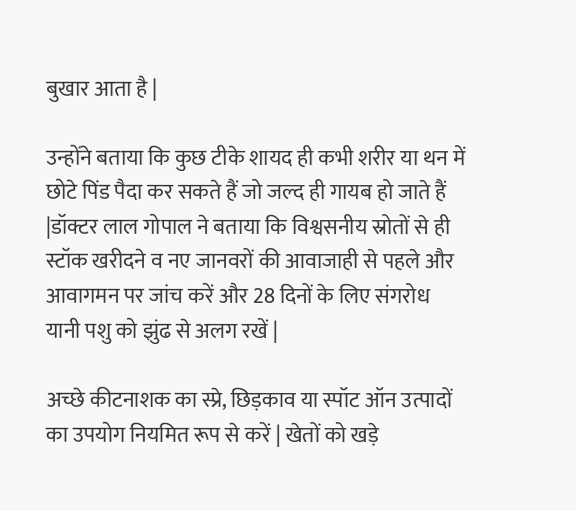बुखार आता है |

उन्होंने बताया कि कुछ टीके शायद ही कभी शरीर या थन में छोटे पिंड पैदा कर सकते हैं जो जल्द ही गायब हो जाते हैं |डॉक्टर लाल गोपाल ने बताया कि विश्वसनीय स्रोतों से ही स्टॉक खरीदने व नए जानवरों की आवाजाही से पहले और आवागमन पर जांच करें और 28 दिनों के लिए संगरोध यानी पशु को झुंढ से अलग रखें |

अच्छे कीटनाशक का स्प्रे, छिड़काव या स्पॉट ऑन उत्पादों का उपयोग नियमित रूप से करें | खेतों को खड़े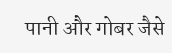पानी और गोबर जैसे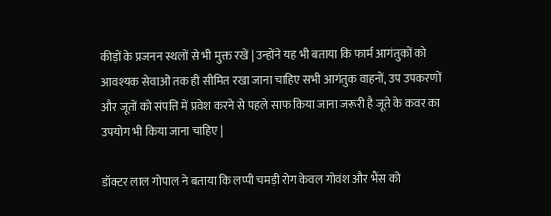कीड़ों के प्रजनन स्थलों से भी मुक्त रखें | उन्होंने यह भी बताया कि फार्म आगंतुकों को आवश्यक सेवाओं तक ही सीमित रखा जाना चाहिए सभी आगंतुक वाहनों, उप उपकरणों और जूतों को संपत्ति में प्रवेश करने से पहले साफ किया जाना जरूरी है जूते के कवर का उपयोग भी किया जाना चाहिए |

डॉक्टर लाल गोपाल ने बताया कि लप्पी चमड़ी रोग केवल गोवंश और भैंस को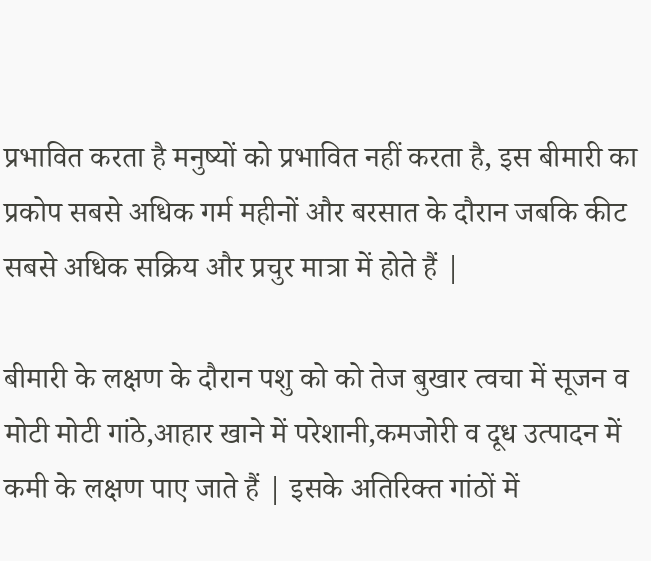प्रभावित करता है मनुष्यों को प्रभावित नहीं करता है, इस बीमारी का प्रकोप सबसे अधिक गर्म महीनों और बरसात के दौरान जबकि कीट सबसे अधिक सक्रिय और प्रचुर मात्रा में होते हैं |

बीमारी के लक्षण के दौरान पशु को को तेज बुखार त्वचा में सूजन व मोटी मोटी गांठे,आहार खाने में परेशानी,कमजोरी व दूध उत्पादन में कमी के लक्षण पाए जाते हैं | इसके अतिरिक्त गांठों में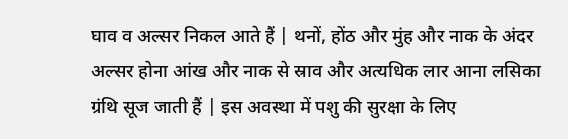घाव व अल्सर निकल आते हैं | थनों, होंठ और मुंह और नाक के अंदर अल्सर होना आंख और नाक से स्राव और अत्यधिक लार आना लसिका ग्रंथि सूज जाती हैं | इस अवस्था में पशु की सुरक्षा के लिए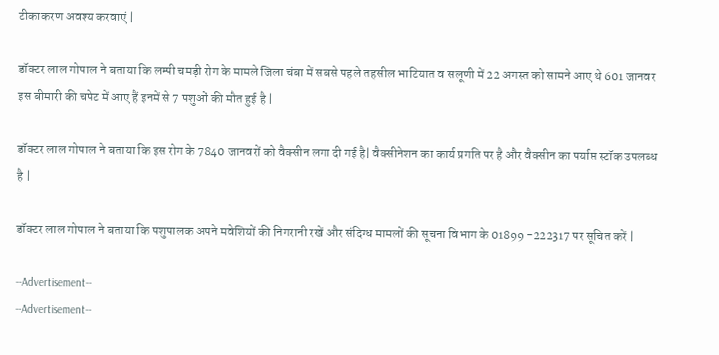टीकाकरण अवश्य करवाएं |

डॉक्टर लाल गोपाल ने बताया कि लम्पी चमड़ी रोग के मामले जिला चंबा में सबसे पहले तहसील भाटियात व सलूणी में 22 अगस्त को सामने आए थे 601 जानवर इस बीमारी की चपेट में आए हैं इनमें से 7 पशुओं की मौत हुई है |

डॉक्टर लाल गोपाल ने बताया कि इस रोग के 7840 जानवरों को वैक्सीन लगा दी गई है| वैक्सीनेशन का कार्य प्रगति पर है और वैक्सीन का पर्याप्त स्टॉक उपलब्ध है |

डॉक्टर लाल गोपाल ने बताया कि पशुपालक अपने मवेशियों की निगरानी रखें और संदिग्ध मामलों की सूचना विभाग के 01899 -222317 पर सूचित करें |

--Advertisement--
--Advertisement--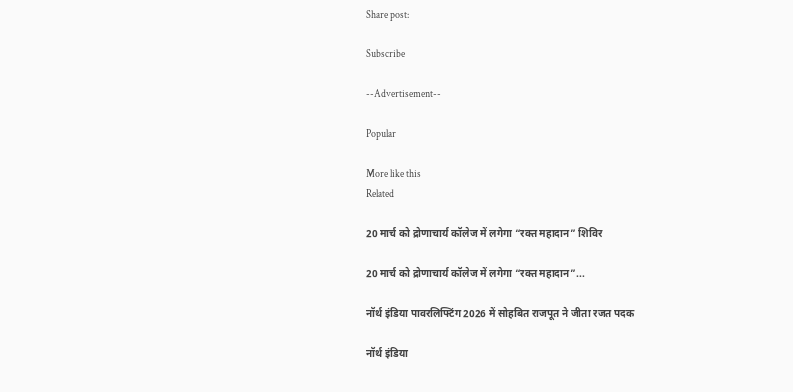Share post:

Subscribe

--Advertisement--

Popular

More like this
Related

20 मार्च को द्रोणाचार्य कॉलेज में लगेगा “रक्त महादान” शिविर

20 मार्च को द्रोणाचार्य कॉलेज में लगेगा “रक्त महादान”...

नॉर्थ इंडिया पावरलिफ्टिंग 2026 में सोहबित राजपूत ने जीता रजत पदक

नॉर्थ इंडिया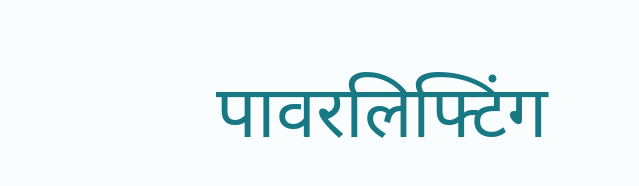पावरलिफ्टिंग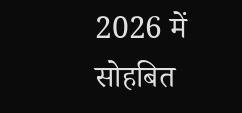2026 में सोहबित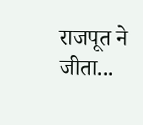राजपूत ने जीता...